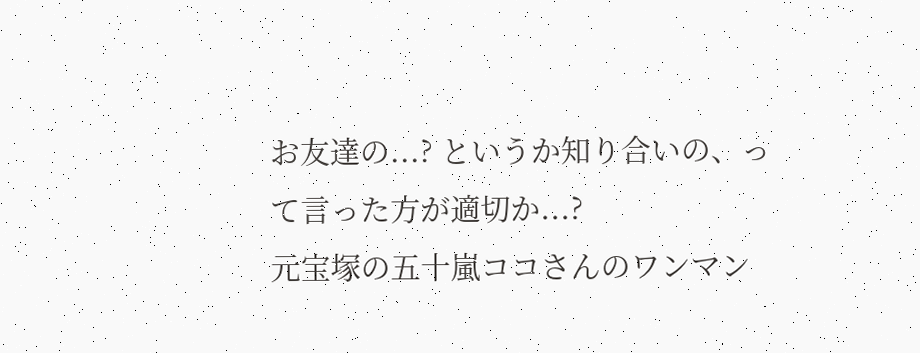お友達の...? というか知り合いの、って言った方が適切か...?
元宝塚の五十嵐ココさんのワンマン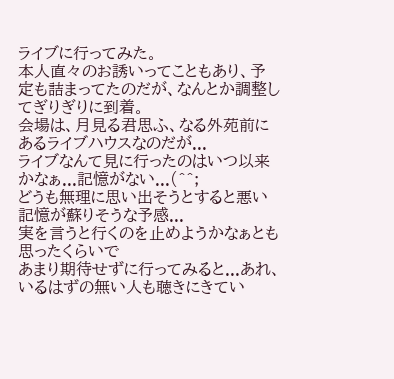ライブに行ってみた。
本人直々のお誘いってこともあり、予定も詰まってたのだが、なんとか調整してぎりぎりに到着。
会場は、月見る君思ふ、なる外苑前にあるライブハウスなのだが...
ライブなんて見に行ったのはいつ以来かなぁ...記憶がない...(^^;
どうも無理に思い出そうとすると悪い記憶が蘇りそうな予感...
実を言うと行くのを止めようかなぁとも思ったくらいで
あまり期待せずに行ってみると...あれ、いるはずの無い人も聴きにきてい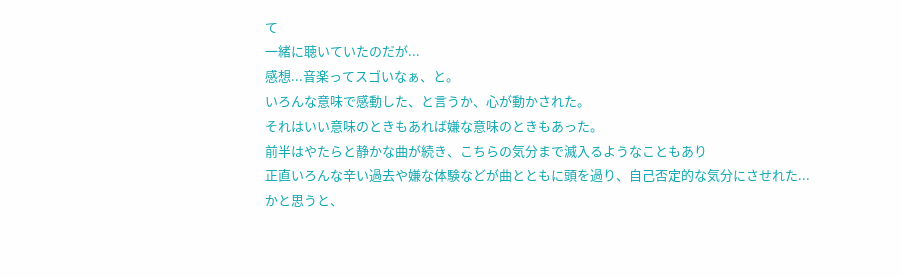て
一緒に聴いていたのだが...
感想...音楽ってスゴいなぁ、と。
いろんな意味で感動した、と言うか、心が動かされた。
それはいい意味のときもあれば嫌な意味のときもあった。
前半はやたらと静かな曲が続き、こちらの気分まで滅入るようなこともあり
正直いろんな辛い過去や嫌な体験などが曲とともに頭を過り、自己否定的な気分にさせれた...
かと思うと、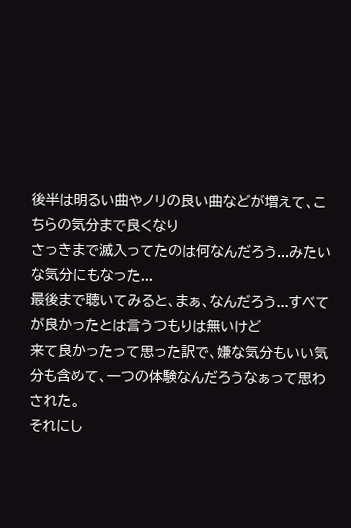後半は明るい曲やノリの良い曲などが増えて、こちらの気分まで良くなり
さっきまで滅入ってたのは何なんだろう...みたいな気分にもなった...
最後まで聴いてみると、まぁ、なんだろう...すべてが良かったとは言うつもりは無いけど
来て良かったって思った訳で、嫌な気分もいい気分も含めて、一つの体験なんだろうなぁって思わされた。
それにし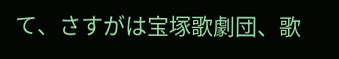て、さすがは宝塚歌劇団、歌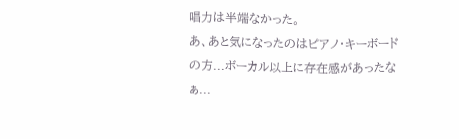唱力は半端なかった。
あ、あと気になったのはピアノ・キーボードの方...ボーカル以上に存在感があったなぁ...